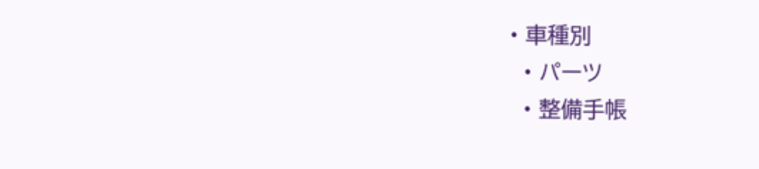• 車種別
  • パーツ
  • 整備手帳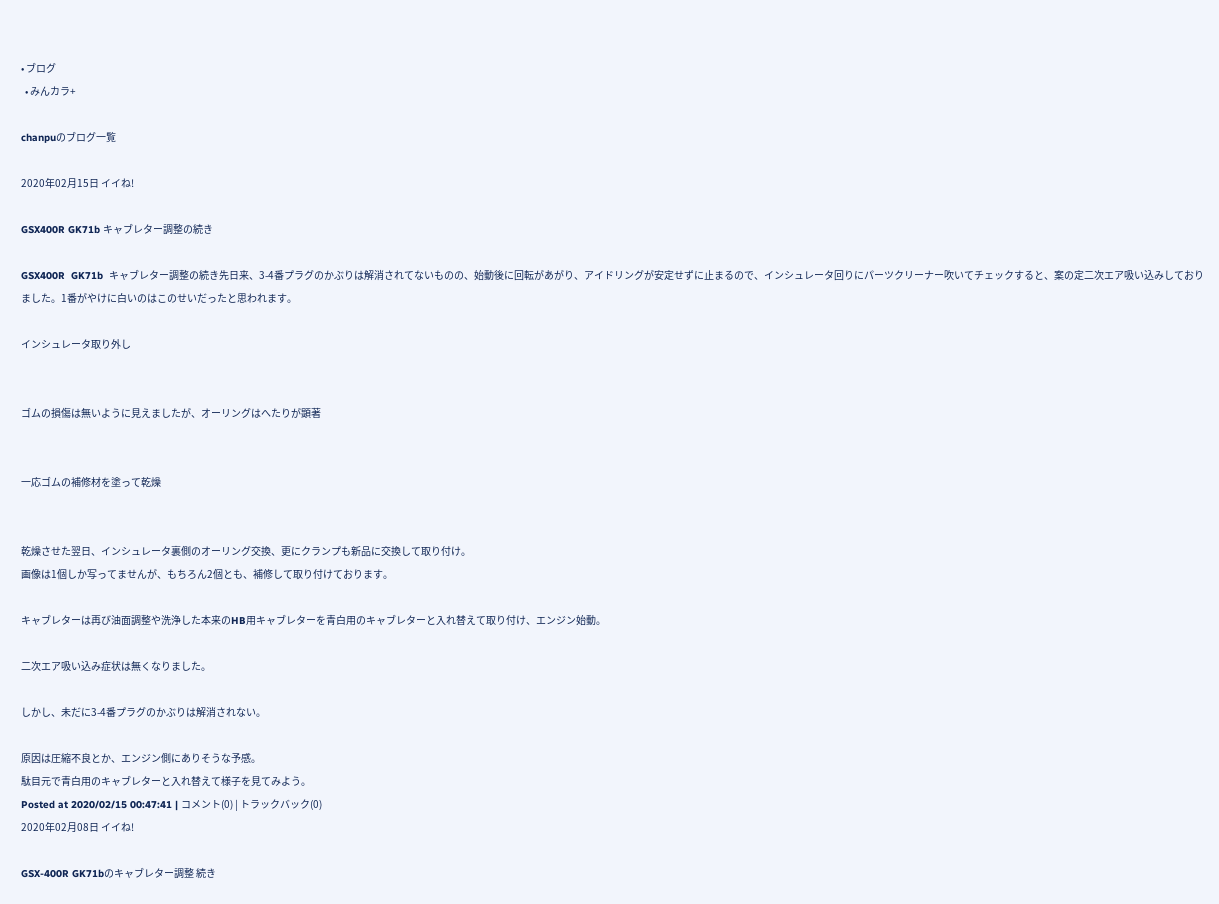• ブログ
  • みんカラ+

chanpuのブログ一覧

2020年02月15日 イイね!

GSX400R GK71b キャブレター調整の続き

GSX400R  GK71b  キャブレター調整の続き先日来、3-4番プラグのかぶりは解消されてないものの、始動後に回転があがり、アイドリングが安定せずに止まるので、インシュレータ回りにパーツクリーナー吹いてチェックすると、案の定二次エア吸い込みしておりました。1番がやけに白いのはこのせいだったと思われます。

インシュレータ取り外し


ゴムの損傷は無いように見えましたが、オーリングはへたりが顕著


一応ゴムの補修材を塗って乾燥


乾燥させた翌日、インシュレータ裏側のオーリング交換、更にクランプも新品に交換して取り付け。
画像は1個しか写ってませんが、もちろん2個とも、補修して取り付けております。

キャブレターは再び油面調整や洗浄した本来のHB用キャブレターを青白用のキャブレターと入れ替えて取り付け、エンジン始動。

二次エア吸い込み症状は無くなりました。

しかし、未だに3-4番プラグのかぶりは解消されない。

原因は圧縮不良とか、エンジン側にありそうな予感。
駄目元で青白用のキャブレターと入れ替えて様子を見てみよう。
Posted at 2020/02/15 00:47:41 | コメント(0) | トラックバック(0)
2020年02月08日 イイね!

GSX-400R GK71bのキャブレター調整 続き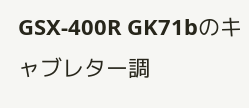GSX-400R GK71bのキャブレター調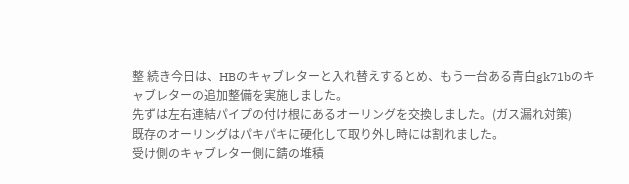整 続き今日は、HBのキャブレターと入れ替えするとめ、もう一台ある青白gk71bのキャブレターの追加整備を実施しました。
先ずは左右連結パイプの付け根にあるオーリングを交換しました。(ガス漏れ対策)
既存のオーリングはパキパキに硬化して取り外し時には割れました。
受け側のキャブレター側に錆の堆積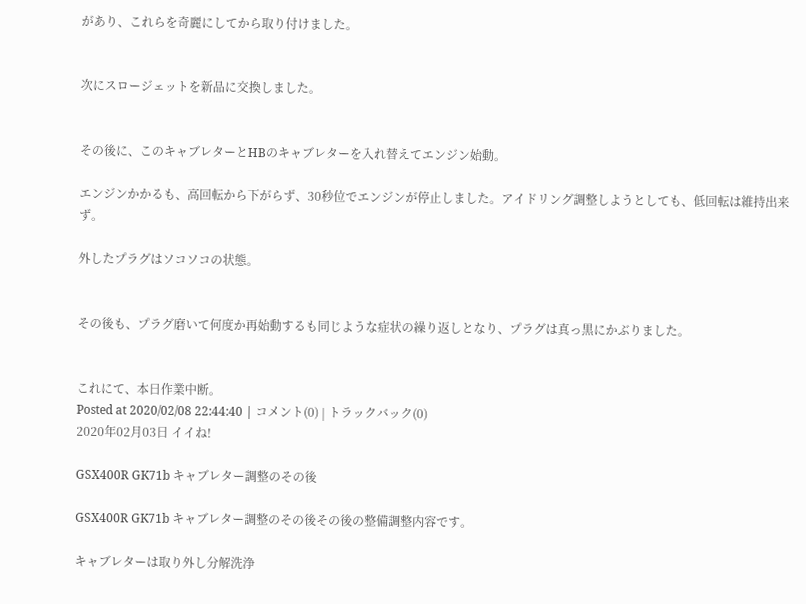があり、これらを奇麗にしてから取り付けました。


次にスロージェットを新品に交換しました。


その後に、このキャブレターとHBのキャブレターを入れ替えてエンジン始動。

エンジンかかるも、高回転から下がらず、30秒位でエンジンが停止しました。アイドリング調整しようとしても、低回転は維持出来ず。

外したプラグはソコソコの状態。


その後も、プラグ磨いて何度か再始動するも同じような症状の繰り返しとなり、プラグは真っ黒にかぶりました。


これにて、本日作業中断。
Posted at 2020/02/08 22:44:40 | コメント(0) | トラックバック(0)
2020年02月03日 イイね!

GSX400R GK71b キャブレター調整のその後

GSX400R GK71b キャブレター調整のその後その後の整備調整内容です。

キャブレターは取り外し分解洗浄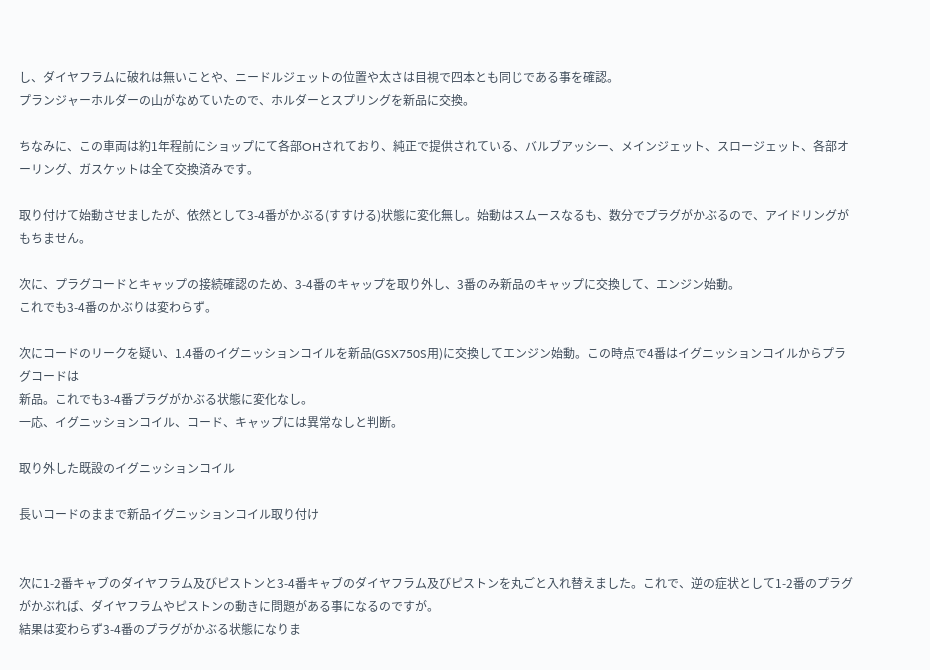し、ダイヤフラムに破れは無いことや、ニードルジェットの位置や太さは目視で四本とも同じである事を確認。
プランジャーホルダーの山がなめていたので、ホルダーとスプリングを新品に交換。

ちなみに、この車両は約1年程前にショップにて各部OHされており、純正で提供されている、バルブアッシー、メインジェット、スロージェット、各部オーリング、ガスケットは全て交換済みです。

取り付けて始動させましたが、依然として3-4番がかぶる(すすける)状態に変化無し。始動はスムースなるも、数分でプラグがかぶるので、アイドリングがもちません。

次に、プラグコードとキャップの接続確認のため、3-4番のキャップを取り外し、3番のみ新品のキャップに交換して、エンジン始動。
これでも3-4番のかぶりは変わらず。

次にコードのリークを疑い、1.4番のイグニッションコイルを新品(GSX750S用)に交換してエンジン始動。この時点で4番はイグニッションコイルからプラグコードは
新品。これでも3-4番プラグがかぶる状態に変化なし。
一応、イグニッションコイル、コード、キャップには異常なしと判断。

取り外した既設のイグニッションコイル

長いコードのままで新品イグニッションコイル取り付け


次に1-2番キャブのダイヤフラム及びピストンと3-4番キャブのダイヤフラム及びピストンを丸ごと入れ替えました。これで、逆の症状として1-2番のプラグがかぶれば、ダイヤフラムやピストンの動きに問題がある事になるのですが。
結果は変わらず3-4番のプラグがかぶる状態になりま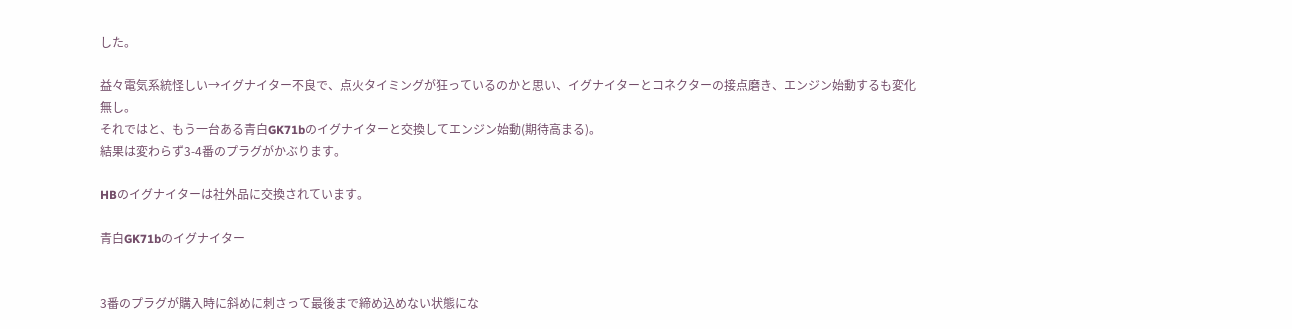した。

益々電気系統怪しい→イグナイター不良で、点火タイミングが狂っているのかと思い、イグナイターとコネクターの接点磨き、エンジン始動するも変化無し。
それではと、もう一台ある青白GK71bのイグナイターと交換してエンジン始動(期待高まる)。
結果は変わらず3-4番のプラグがかぶります。

HBのイグナイターは社外品に交換されています。

青白GK71bのイグナイター


3番のプラグが購入時に斜めに刺さって最後まで締め込めない状態にな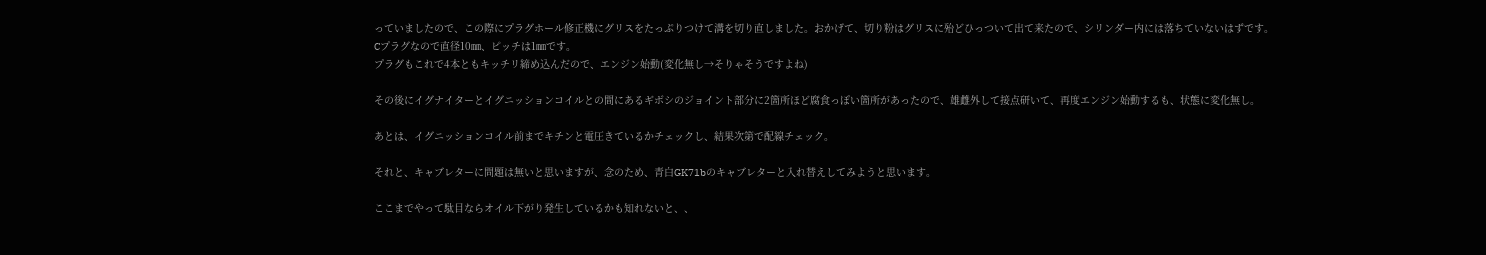っていましたので、この際にプラグホール修正機にグリスをたっぷりつけて溝を切り直しました。おかげて、切り粉はグリスに殆どひっついて出て来たので、シリンダー内には落ちていないはずです。
Cプラグなので直径10㎜、ピッチは1㎜です。
プラグもこれで4本ともキッチリ締め込んだので、エンジン始動(変化無し→そりゃそうですよね)

その後にイグナイターとイグニッションコイルとの間にあるギボシのジョイント部分に2箇所ほど腐食っぽい箇所があったので、雄雌外して接点研いて、再度エンジン始動するも、状態に変化無し。

あとは、イグニッションコイル前までキチンと電圧きているかチェックし、結果次第で配線チェック。

それと、キャブレターに問題は無いと思いますが、念のため、青白GK71bのキャブレターと入れ替えしてみようと思います。

ここまでやって駄目ならオイル下がり発生しているかも知れないと、、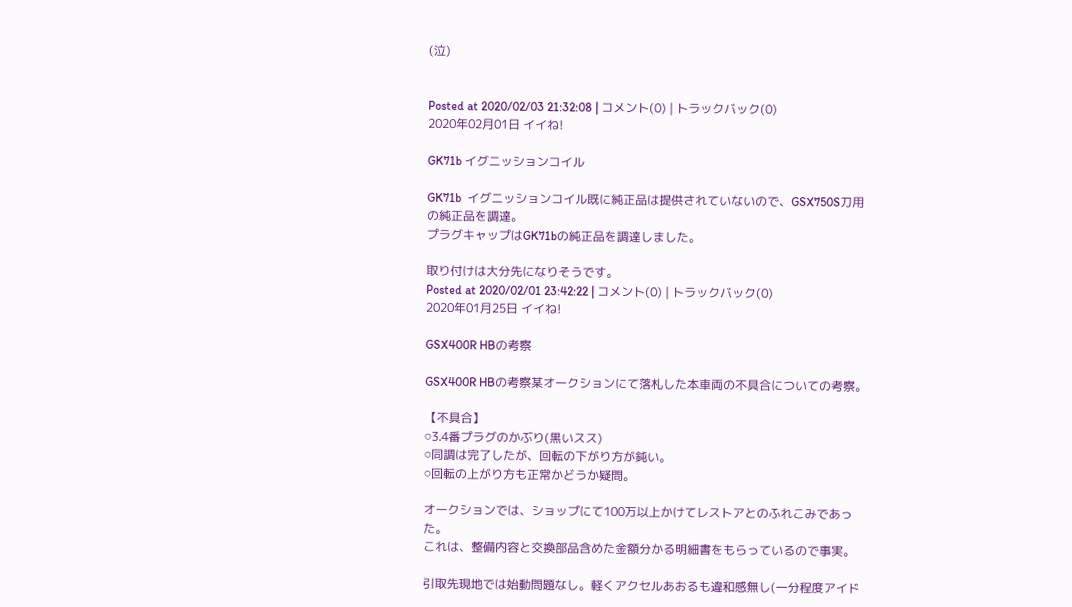(泣)


Posted at 2020/02/03 21:32:08 | コメント(0) | トラックバック(0)
2020年02月01日 イイね!

GK71b イグニッションコイル

GK71b  イグニッションコイル既に純正品は提供されていないので、GSX750S刀用の純正品を調達。
プラグキャップはGK71bの純正品を調達しました。

取り付けは大分先になりそうです。
Posted at 2020/02/01 23:42:22 | コメント(0) | トラックバック(0)
2020年01月25日 イイね!

GSX400R HBの考察

GSX400R HBの考察某オークションにて落札した本車両の不具合についての考察。

【不具合】
⚪3.4番プラグのかぶり(黒いスス)
⚪同調は完了したが、回転の下がり方が鈍い。
⚪回転の上がり方も正常かどうか疑問。

オークションでは、ショップにて100万以上かけてレストアとのふれこみであった。
これは、整備内容と交換部品含めた金額分かる明細書をもらっているので事実。

引取先現地では始動問題なし。軽くアクセルあおるも違和感無し(一分程度アイド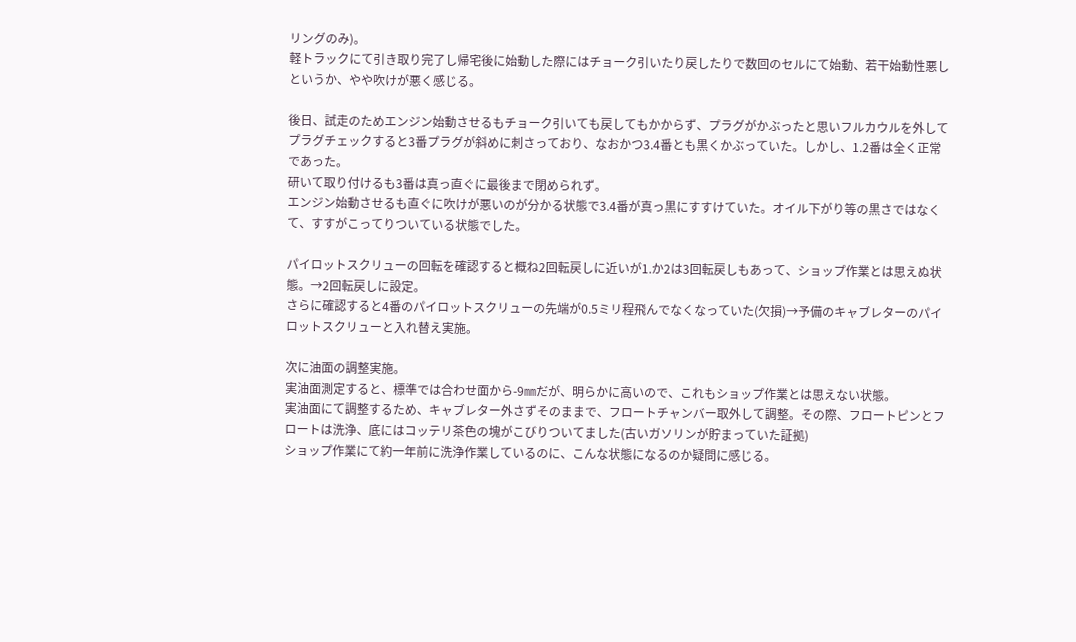リングのみ)。
軽トラックにて引き取り完了し帰宅後に始動した際にはチョーク引いたり戻したりで数回のセルにて始動、若干始動性悪しというか、やや吹けが悪く感じる。

後日、試走のためエンジン始動させるもチョーク引いても戻してもかからず、プラグがかぶったと思いフルカウルを外してプラグチェックすると3番プラグが斜めに刺さっており、なおかつ3.4番とも黒くかぶっていた。しかし、1.2番は全く正常であった。
研いて取り付けるも3番は真っ直ぐに最後まで閉められず。
エンジン始動させるも直ぐに吹けが悪いのが分かる状態で3.4番が真っ黒にすすけていた。オイル下がり等の黒さではなくて、すすがこってりついている状態でした。

パイロットスクリューの回転を確認すると概ね2回転戻しに近いが1.か2は3回転戻しもあって、ショップ作業とは思えぬ状態。→2回転戻しに設定。
さらに確認すると4番のパイロットスクリューの先端が0.5ミリ程飛んでなくなっていた(欠損)→予備のキャブレターのパイロットスクリューと入れ替え実施。

次に油面の調整実施。
実油面測定すると、標準では合わせ面から-9㎜だが、明らかに高いので、これもショップ作業とは思えない状態。
実油面にて調整するため、キャブレター外さずそのままで、フロートチャンバー取外して調整。その際、フロートピンとフロートは洗浄、底にはコッテリ茶色の塊がこびりついてました(古いガソリンが貯まっていた証拠)
ショップ作業にて約一年前に洗浄作業しているのに、こんな状態になるのか疑問に感じる。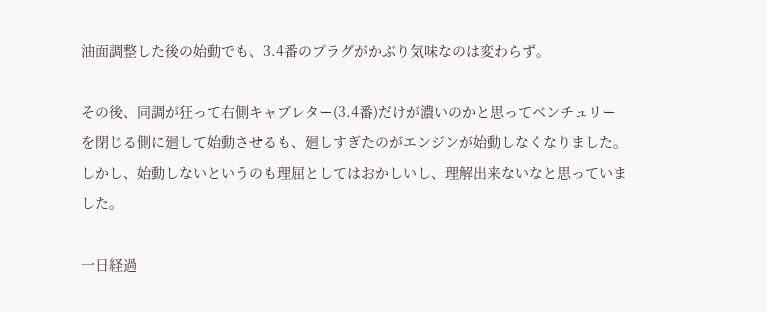油面調整した後の始動でも、3.4番のプラグがかぶり気味なのは変わらず。

その後、同調が狂って右側キャブレター(3.4番)だけが濃いのかと思ってベンチュリーを閉じる側に廻して始動させるも、廻しすぎたのがエンジンが始動しなくなりました。
しかし、始動しないというのも理屈としてはおかしいし、理解出来ないなと思っていました。

一日経過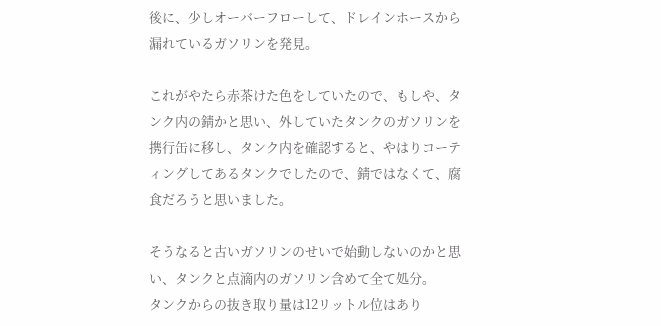後に、少しオーバーフローして、ドレインホースから漏れているガソリンを発見。

これがやたら赤茶けた色をしていたので、もしや、タンク内の錆かと思い、外していたタンクのガソリンを携行缶に移し、タンク内を確認すると、やはりコーティングしてあるタンクでしたので、錆ではなくて、腐食だろうと思いました。

そうなると古いガソリンのせいで始動しないのかと思い、タンクと点滴内のガソリン含めて全て処分。
タンクからの抜き取り量は12リットル位はあり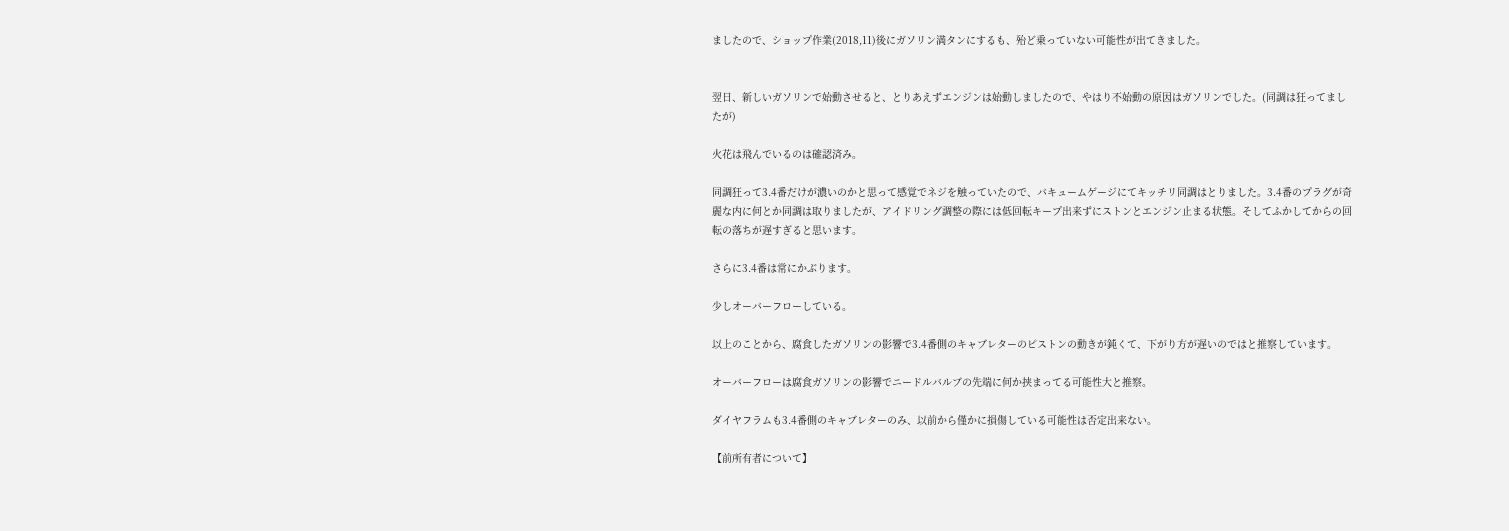ましたので、ショップ作業(2018,11)後にガソリン満タンにするも、殆ど乗っていない可能性が出てきました。


翌日、新しいガソリンで始動させると、とりあえずエンジンは始動しましたので、やはり不始動の原因はガソリンでした。(同調は狂ってましたが)

火花は飛んでいるのは確認済み。

同調狂って3.4番だけが濃いのかと思って感覚でネジを触っていたので、バキュームゲージにてキッチリ同調はとりました。3.4番のプラグが奇麗な内に何とか同調は取りましたが、アイドリング調整の際には低回転キープ出来ずにストンとエンジン止まる状態。そしてふかしてからの回転の落ちが遅すぎると思います。

さらに3.4番は常にかぶります。

少しオーバーフローしている。

以上のことから、腐食したガソリンの影響で3.4番側のキャブレターのピストンの動きが鈍くて、下がり方が遅いのではと推察しています。

オーバーフローは腐食ガソリンの影響でニードルバルブの先端に何か挟まってる可能性大と推察。

ダイヤフラムも3.4番側のキャブレターのみ、以前から僅かに損傷している可能性は否定出来ない。

【前所有者について】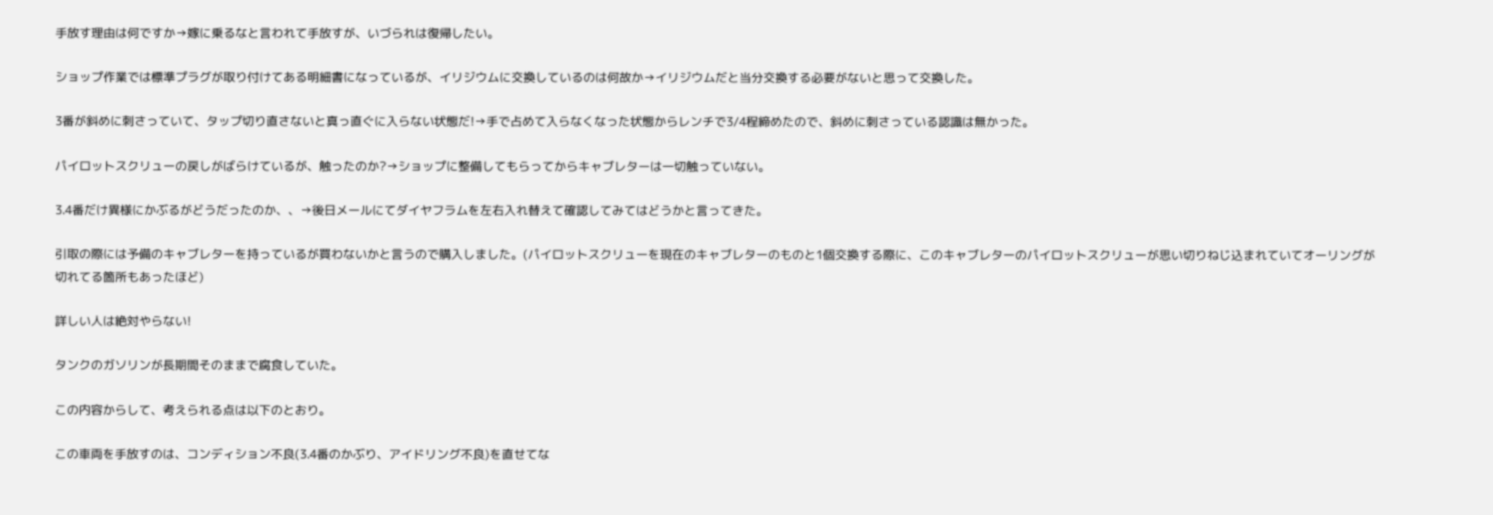手放す理由は何ですか→嫁に乗るなと言われて手放すが、いづられは復帰したい。

ショップ作業では標準プラグが取り付けてある明細書になっているが、イリジウムに交換しているのは何故か→イリジウムだと当分交換する必要がないと思って交換した。

3番が斜めに刺さっていて、タップ切り直さないと真っ直ぐに入らない状態だ!→手で占めて入らなくなった状態からレンチで3/4程締めたので、斜めに刺さっている認識は無かった。

パイロットスクリューの戻しがばらけているが、触ったのか?→ショップに整備してもらってからキャブレターは一切触っていない。

3.4番だけ異様にかぶるがどうだったのか、、→後日メールにてダイヤフラムを左右入れ替えて確認してみてはどうかと言ってきた。

引取の際には予備のキャブレターを持っているが買わないかと言うので購入しました。(パイロットスクリューを現在のキャブレターのものと1個交換する際に、このキャブレターのパイロットスクリューが思い切りねじ込まれていてオーリングが切れてる箇所もあったほど)

詳しい人は絶対やらない!

タンクのガソリンが長期間そのままで腐食していた。

この内容からして、考えられる点は以下のとおり。

この車両を手放すのは、コンディション不良(3.4番のかぶり、アイドリング不良)を直せてな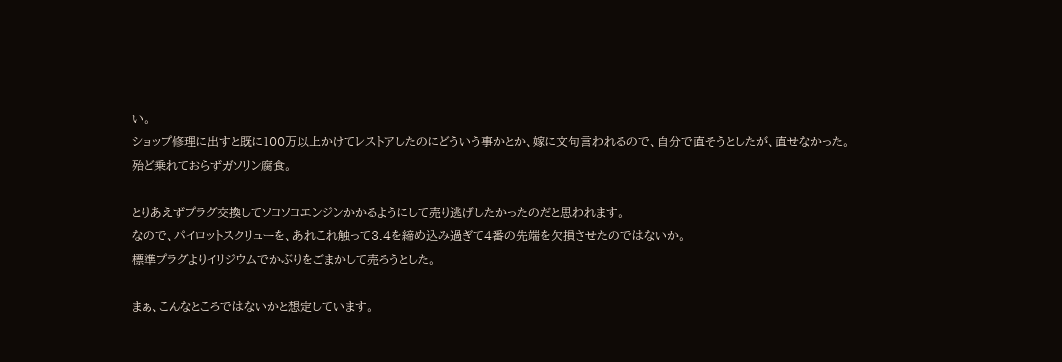い。
ショップ修理に出すと既に100万以上かけてレストアしたのにどういう事かとか、嫁に文句言われるので、自分で直そうとしたが、直せなかった。
殆ど乗れておらずガソリン腐食。

とりあえずプラグ交換してソコソコエンジンかかるようにして売り逃げしたかったのだと思われます。
なので、パイロットスクリューを、あれこれ触って3.4を締め込み過ぎて4番の先端を欠損させたのではないか。
標準プラグよりイリジウムでかぶりをごまかして売ろうとした。

まぁ、こんなところではないかと想定しています。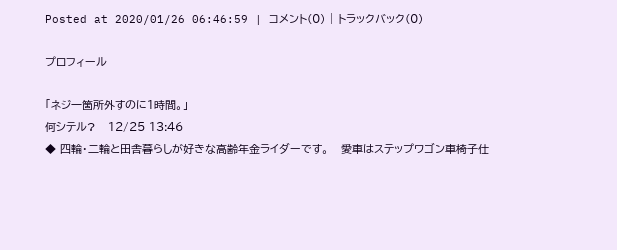Posted at 2020/01/26 06:46:59 | コメント(0) | トラックバック(0)

プロフィール

「ネジ一箇所外すのに1時間。」
何シテル?   12/25 13:46
◆ 四輪・二輪と田舎暮らしが好きな高齢年金ライダーです。   愛車はステップワゴン車椅子仕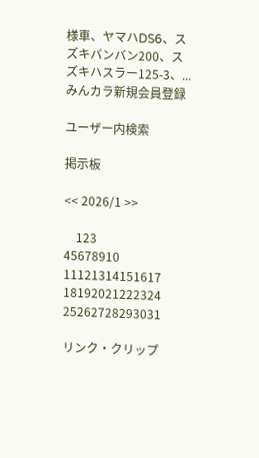様車、ヤマハDS6、スズキバンバン200、スズキハスラー125-3、...
みんカラ新規会員登録

ユーザー内検索

掲示板

<< 2026/1 >>

    123
45678910
11121314151617
18192021222324
25262728293031

リンク・クリップ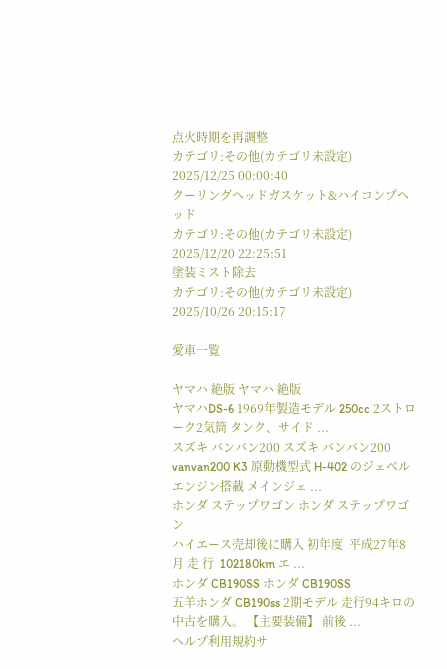点火時期を再調整
カテゴリ:その他(カテゴリ未設定)
2025/12/25 00:00:40
クーリングヘッドガスケット&ハイコンプヘッド
カテゴリ:その他(カテゴリ未設定)
2025/12/20 22:25:51
塗装ミスト除去
カテゴリ:その他(カテゴリ未設定)
2025/10/26 20:15:17

愛車一覧

ヤマハ 絶版 ヤマハ 絶版
ヤマハDS-6 1969年製造モデル 250cc 2ストローク2気筒 タンク、サイド ...
スズキ バンバン200 スズキ バンバン200
vanvan200 K3 原動機型式 H-402 のジェベルエンジン搭載 メインジェ ...
ホンダ ステップワゴン ホンダ ステップワゴン
ハイエース売却後に購入 初年度  平成27年8月 走 行  102180km エ ...
ホンダ CB190SS ホンダ CB190SS
五羊ホンダ CB190ss 2期モデル 走行94キロの中古を購入。 【主要装備】 前後 ...
ヘルプ利用規約サ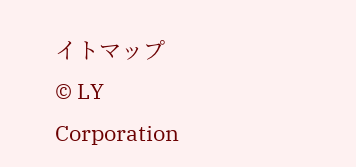イトマップ
© LY Corporation